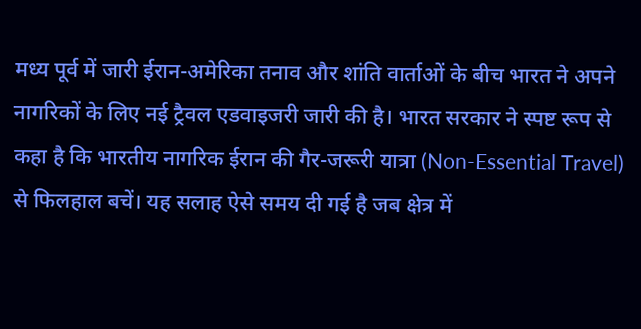मध्य पूर्व में जारी ईरान-अमेरिका तनाव और शांति वार्ताओं के बीच भारत ने अपने नागरिकों के लिए नई ट्रैवल एडवाइजरी जारी की है। भारत सरकार ने स्पष्ट रूप से कहा है कि भारतीय नागरिक ईरान की गैर-जरूरी यात्रा (Non-Essential Travel) से फिलहाल बचें। यह सलाह ऐसे समय दी गई है जब क्षेत्र में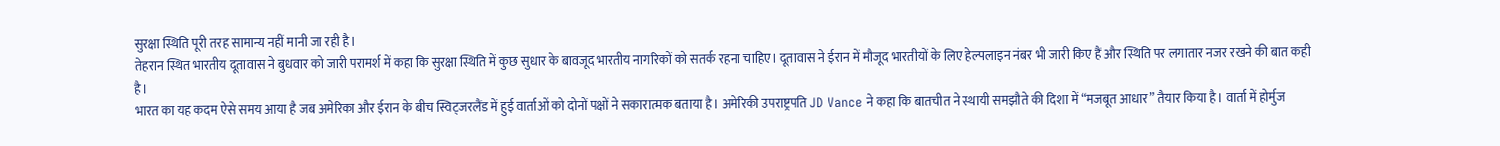सुरक्षा स्थिति पूरी तरह सामान्य नहीं मानी जा रही है।
तेहरान स्थित भारतीय दूतावास ने बुधवार को जारी परामर्श में कहा कि सुरक्षा स्थिति में कुछ सुधार के बावजूद भारतीय नागरिकों को सतर्क रहना चाहिए। दूतावास ने ईरान में मौजूद भारतीयों के लिए हेल्पलाइन नंबर भी जारी किए हैं और स्थिति पर लगातार नजर रखने की बात कही है।
भारत का यह कदम ऐसे समय आया है जब अमेरिका और ईरान के बीच स्विट्जरलैंड में हुई वार्ताओं को दोनों पक्षों ने सकारात्मक बताया है। अमेरिकी उपराष्ट्रपति JD Vance ने कहा कि बातचीत ने स्थायी समझौते की दिशा में “मजबूत आधार” तैयार किया है। वार्ता में होर्मुज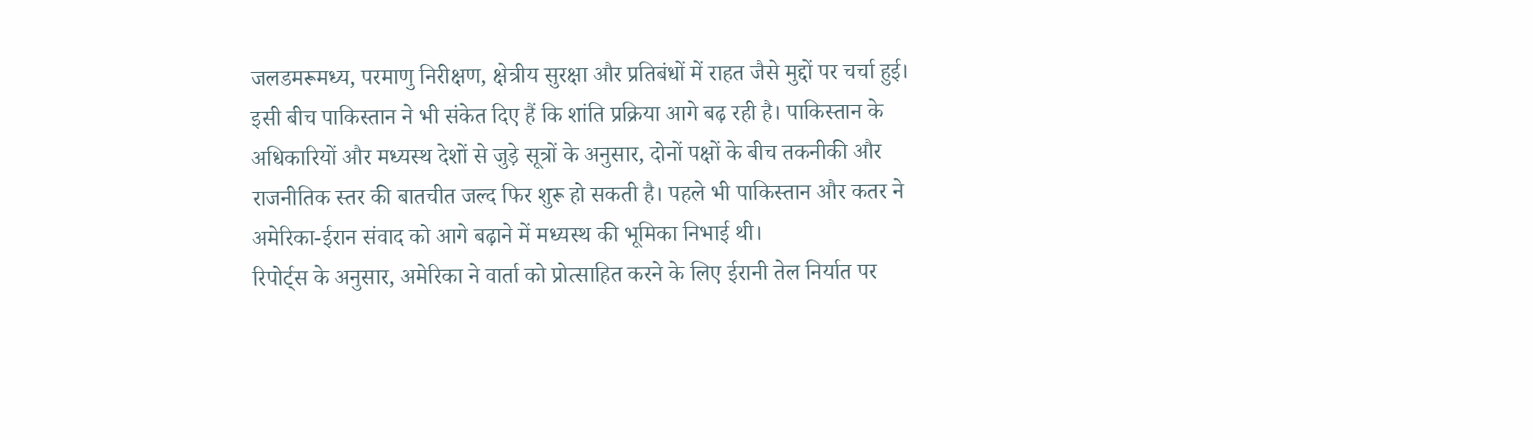जलडमरूमध्य, परमाणु निरीक्षण, क्षेत्रीय सुरक्षा और प्रतिबंधों में राहत जैसे मुद्दों पर चर्चा हुई।
इसी बीच पाकिस्तान ने भी संकेत दिए हैं कि शांति प्रक्रिया आगे बढ़ रही है। पाकिस्तान के अधिकारियों और मध्यस्थ देशों से जुड़े सूत्रों के अनुसार, दोनों पक्षों के बीच तकनीकी और राजनीतिक स्तर की बातचीत जल्द फिर शुरू हो सकती है। पहले भी पाकिस्तान और कतर ने अमेरिका-ईरान संवाद को आगे बढ़ाने में मध्यस्थ की भूमिका निभाई थी।
रिपोर्ट्स के अनुसार, अमेरिका ने वार्ता को प्रोत्साहित करने के लिए ईरानी तेल निर्यात पर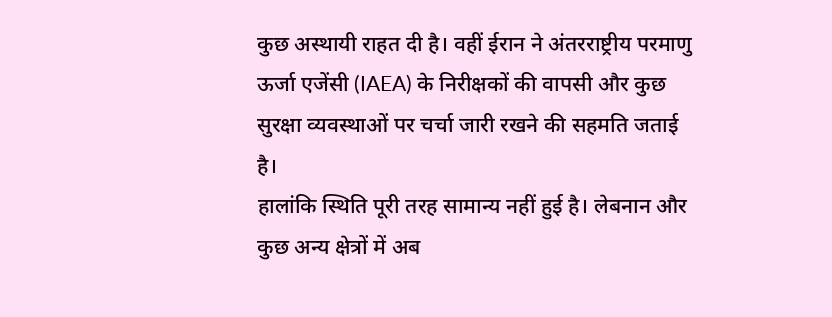कुछ अस्थायी राहत दी है। वहीं ईरान ने अंतरराष्ट्रीय परमाणु ऊर्जा एजेंसी (IAEA) के निरीक्षकों की वापसी और कुछ सुरक्षा व्यवस्थाओं पर चर्चा जारी रखने की सहमति जताई है।
हालांकि स्थिति पूरी तरह सामान्य नहीं हुई है। लेबनान और कुछ अन्य क्षेत्रों में अब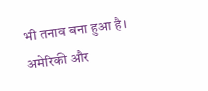भी तनाव बना हुआ है। अमेरिकी और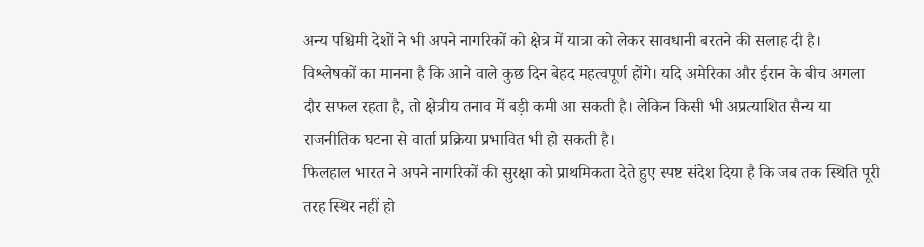अन्य पश्चिमी देशों ने भी अपने नागरिकों को क्षेत्र में यात्रा को लेकर सावधानी बरतने की सलाह दी है।
विश्लेषकों का मानना है कि आने वाले कुछ दिन बेहद महत्वपूर्ण होंगे। यदि अमेरिका और ईरान के बीच अगला दौर सफल रहता है, तो क्षेत्रीय तनाव में बड़ी कमी आ सकती है। लेकिन किसी भी अप्रत्याशित सैन्य या राजनीतिक घटना से वार्ता प्रक्रिया प्रभावित भी हो सकती है।
फिलहाल भारत ने अपने नागरिकों की सुरक्षा को प्राथमिकता देते हुए स्पष्ट संदेश दिया है कि जब तक स्थिति पूरी तरह स्थिर नहीं हो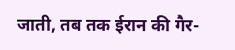जाती, तब तक ईरान की गैर-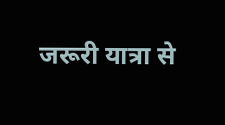जरूरी यात्रा से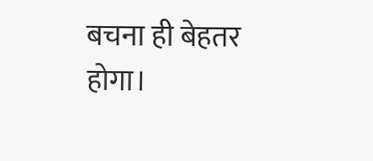बचना ही बेहतर होगा।